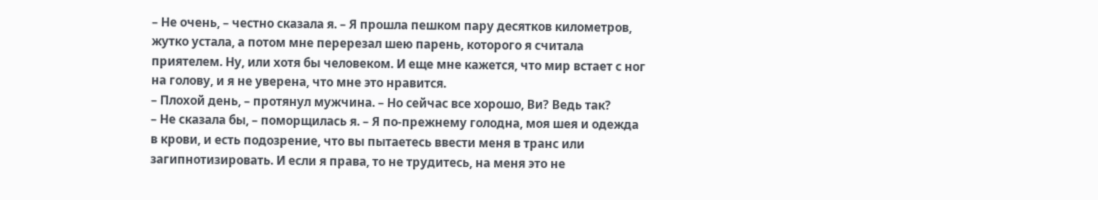– Не очень, – честно сказала я. – Я прошла пешком пару десятков километров, жутко устала, а потом мне перерезал шею парень, которого я считала приятелем. Ну, или хотя бы человеком. И еще мне кажется, что мир встает с ног на голову, и я не уверена, что мне это нравится.
– Плохой день, – протянул мужчина. – Но сейчас все хорошо, Ви? Ведь так?
– Не сказала бы, – поморщилась я. – Я по-прежнему голодна, моя шея и одежда в крови, и есть подозрение, что вы пытаетесь ввести меня в транс или загипнотизировать. И если я права, то не трудитесь, на меня это не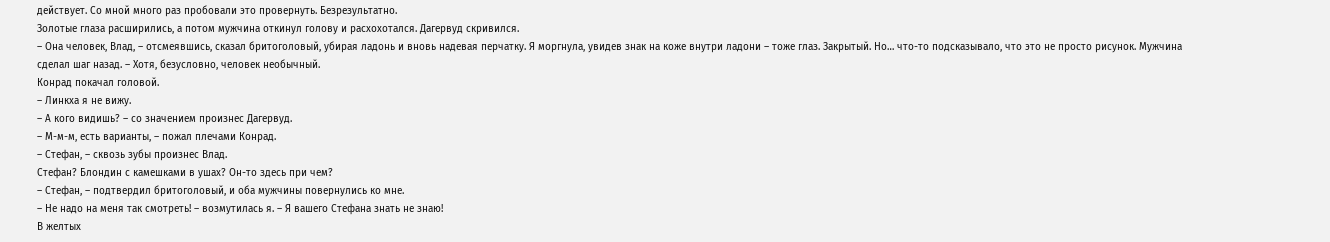действует. Со мной много раз пробовали это провернуть. Безрезультатно.
Золотые глаза расширились, а потом мужчина откинул голову и расхохотался. Дагервуд скривился.
– Она человек, Влад, – отсмеявшись, сказал бритоголовый, убирая ладонь и вновь надевая перчатку. Я моргнула, увидев знак на коже внутри ладони – тоже глаз. Закрытый. Но… что-то подсказывало, что это не просто рисунок. Мужчина сделал шаг назад. – Хотя, безусловно, человек необычный.
Конрад покачал головой.
– Линкха я не вижу.
– А кого видишь? – со значением произнес Дагервуд.
– М-м-м, есть варианты, – пожал плечами Конрад.
– Стефан, – сквозь зубы произнес Влад.
Стефан? Блондин с камешками в ушах? Он-то здесь при чем?
– Стефан, – подтвердил бритоголовый, и оба мужчины повернулись ко мне.
– Не надо на меня так смотреть! – возмутилась я. – Я вашего Стефана знать не знаю!
В желтых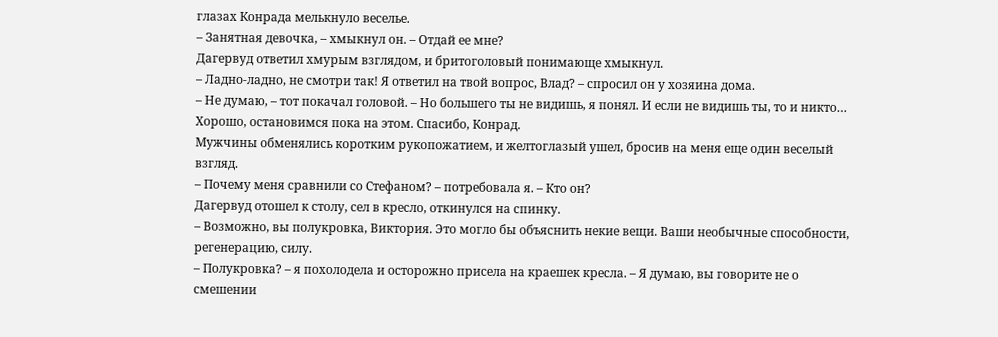глазах Конрада мелькнуло веселье.
– Занятная девочка, – хмыкнул он. – Отдай ее мне?
Дагервуд ответил хмурым взглядом, и бритоголовый понимающе хмыкнул.
– Ладно-ладно, не смотри так! Я ответил на твой вопрос, Влад? – спросил он у хозяина дома.
– Не думаю, – тот покачал головой. – Но большего ты не видишь, я понял. И если не видишь ты, то и никто… Хорошо, остановимся пока на этом. Спасибо, Конрад.
Мужчины обменялись коротким рукопожатием, и желтоглазый ушел, бросив на меня еще один веселый взгляд.
– Почему меня сравнили со Стефаном? – потребовала я. – Кто он?
Дагервуд отошел к столу, сел в кресло, откинулся на спинку.
– Возможно, вы полукровка, Виктория. Это могло бы объяснить некие вещи. Ваши необычные способности, регенерацию, силу.
– Полукровка? – я похолодела и осторожно присела на краешек кресла. – Я думаю, вы говорите не о смешении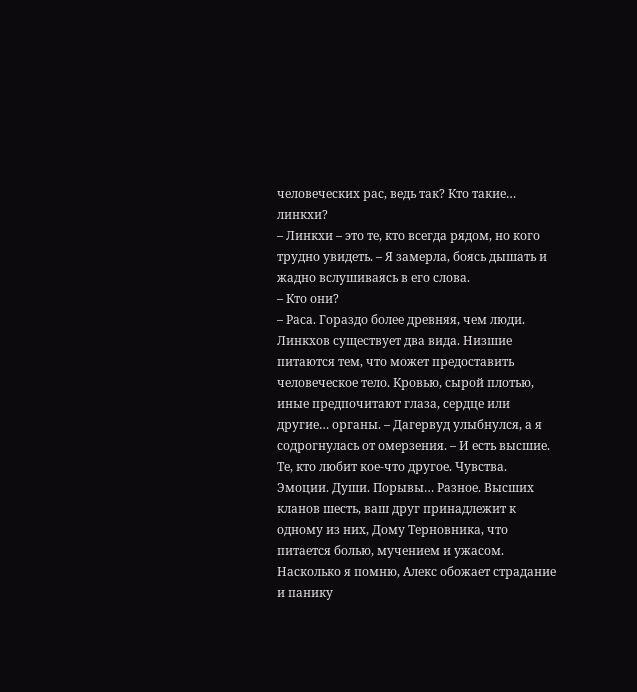человеческих рас, ведь так? Кто такие… линкхи?
– Линкхи – это те, кто всегда рядом, но кого трудно увидеть. – Я замерла, боясь дышать и жадно вслушиваясь в его слова.
– Кто они?
– Раса. Гораздо более древняя, чем люди. Линкхов существует два вида. Низшие питаются тем, что может предоставить человеческое тело. Кровью, сырой плотью, иные предпочитают глаза, сердце или другие… органы. – Дагервуд улыбнулся, а я содрогнулась от омерзения. – И есть высшие. Те, кто любит кое-что другое. Чувства. Эмоции. Души. Порывы… Разное. Высших кланов шесть, ваш друг принадлежит к одному из них, Дому Терновника, что питается болью, мучением и ужасом. Насколько я помню, Алекс обожает страдание и панику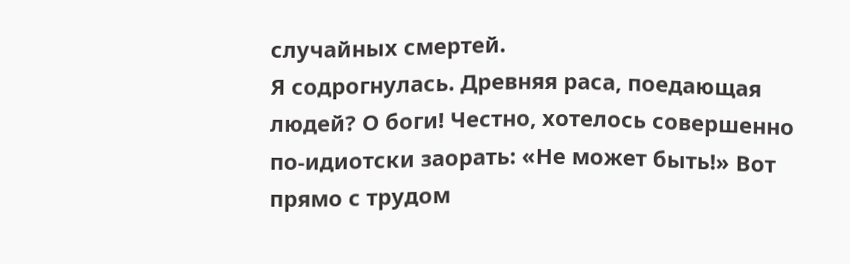случайных смертей.
Я содрогнулась. Древняя раса, поедающая людей? О боги! Честно, хотелось совершенно по-идиотски заорать: «Не может быть!» Вот прямо с трудом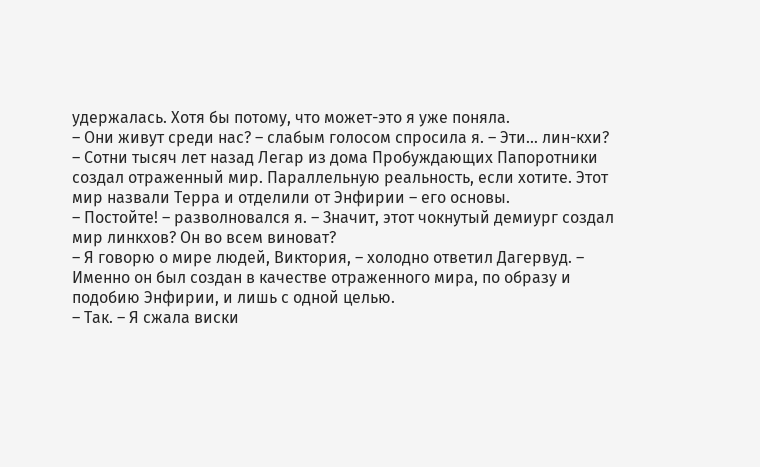удержалась. Хотя бы потому, что может-это я уже поняла.
– Они живут среди нас? – слабым голосом спросила я. – Эти… лин-кхи?
– Сотни тысяч лет назад Легар из дома Пробуждающих Папоротники создал отраженный мир. Параллельную реальность, если хотите. Этот мир назвали Терра и отделили от Энфирии – его основы.
– Постойте! – разволновался я. – Значит, этот чокнутый демиург создал мир линкхов? Он во всем виноват?
– Я говорю о мире людей, Виктория, – холодно ответил Дагервуд. – Именно он был создан в качестве отраженного мира, по образу и подобию Энфирии, и лишь с одной целью.
– Так. – Я сжала виски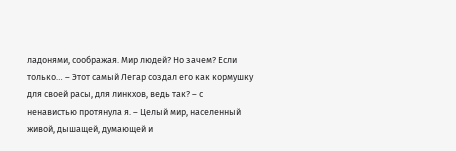ладонями, соображая. Мир людей? Но зачем? Если только… – Этот самый Легар создал его как кормушку для своей расы, для линкхов, ведь так? – с ненавистью протянула я. – Целый мир, населенный живой, дышащей, думающей и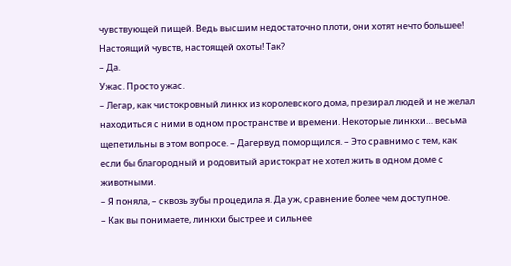чувствующей пищей. Ведь высшим недостаточно плоти, они хотят нечто большее! Настоящий чувств, настоящей охоты! Так?
– Да.
Ужас. Просто ужас.
– Легар, как чистокровный линкх из королевского дома, презирал людей и не желал находиться с ними в одном пространстве и времени. Некоторые линкхи… весьма щепетильны в этом вопросе. – Дагервуд поморщился. – Это сравнимо с тем, как если бы благородный и родовитый аристократ не хотел жить в одном доме с животными.
– Я поняла, – сквозь зубы процедила я. Да уж, сравнение более чем доступное.
– Как вы понимаете, линкхи быстрее и сильнее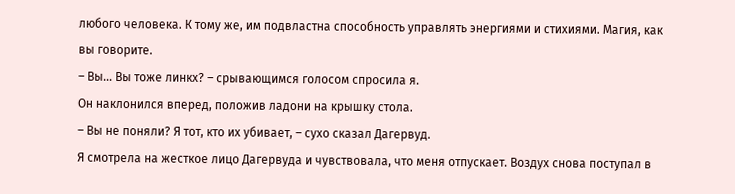любого человека. К тому же, им подвластна способность управлять энергиями и стихиями. Магия, как вы говорите.
– Вы… Вы тоже линкх? – срывающимся голосом спросила я.
Он наклонился вперед, положив ладони на крышку стола.
– Вы не поняли? Я тот, кто их убивает, – сухо сказал Дагервуд.
Я смотрела на жесткое лицо Дагервуда и чувствовала, что меня отпускает. Воздух снова поступал в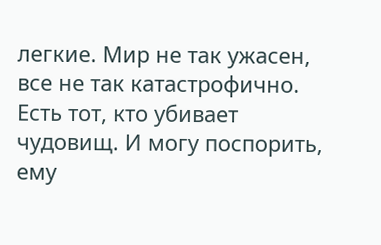легкие. Мир не так ужасен, все не так катастрофично. Есть тот, кто убивает чудовищ. И могу поспорить, ему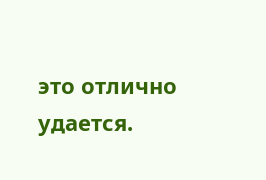это отлично удается.